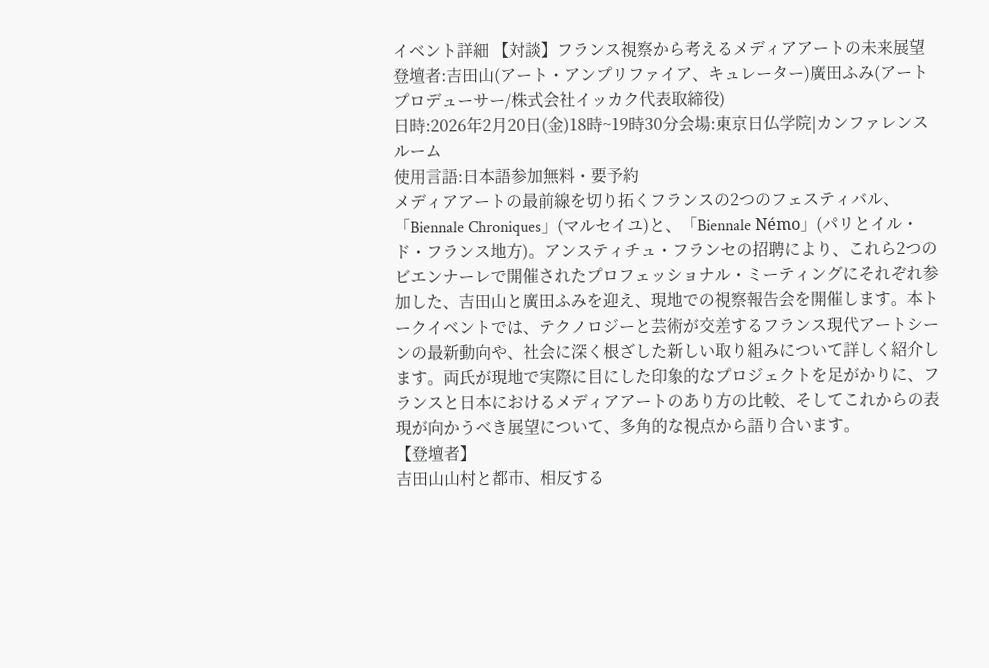イベント詳細 【対談】フランス視察から考えるメディアアートの未来展望
登壇者:吉田山(アート・アンプリファイア、キュレーター)廣田ふみ(アートプロデューサー/株式会社イッカク代表取締役)
日時:2026年2月20日(金)18時~19時30分会場:東京日仏学院|カンファレンスルーム
使用言語:日本語参加無料・要予約
メディアアートの最前線を切り拓くフランスの2つのフェスティバル、「Biennale Chroniques」(マルセイユ)と、「Biennale Némo」(パリとイル・ド・フランス地方)。アンスティチュ・フランセの招聘により、これら2つのビエンナーレで開催されたプロフェッショナル・ミーティングにそれぞれ参加した、吉田山と廣田ふみを迎え、現地での視察報告会を開催します。本トークイベントでは、テクノロジーと芸術が交差するフランス現代アートシーンの最新動向や、社会に深く根ざした新しい取り組みについて詳しく紹介します。両氏が現地で実際に目にした印象的なプロジェクトを足がかりに、フランスと日本におけるメディアアートのあり方の比較、そしてこれからの表現が向かうべき展望について、多角的な視点から語り合います。
【登壇者】
吉田山山村と都市、相反する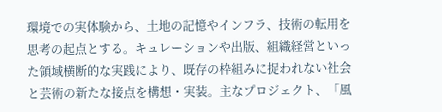環境での実体験から、土地の記憶やインフラ、技術の転用を思考の起点とする。キュレーションや出版、組織経営といった領域横断的な実践により、既存の枠組みに捉われない社会と芸術の新たな接点を構想・実装。主なプロジェクト、「風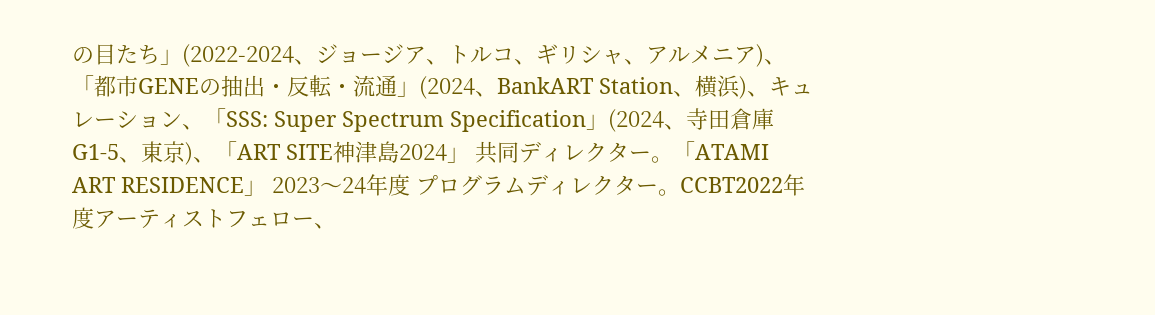の目たち」(2022-2024、ジョージア、トルコ、ギリシャ、アルメニア)、「都市GENEの抽出・反転・流通」(2024、BankART Station、横浜)、キュレーション、「SSS: Super Spectrum Specification」(2024、寺田倉庫G1-5、東京)、「ART SITE神津島2024」 共同ディレクター。「ATAMI ART RESIDENCE」 2023〜24年度 プログラムディレクター。CCBT2022年度アーティストフェロー、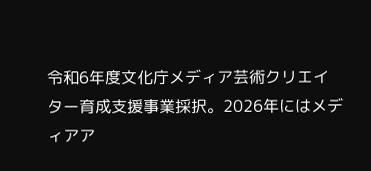令和6年度文化庁メディア芸術クリエイター育成支援事業採択。2026年にはメディアア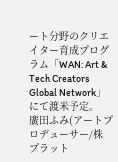ート分野のクリエイター育成プログラム「WAN: Art & Tech Creators Global Network」にて渡米予定。
廣田ふみ(アートプロデューサー/株
プラット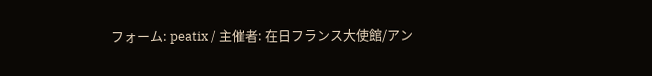フォーム: peatix / 主催者: 在日フランス大使館/アン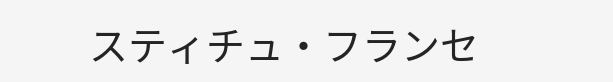スティチュ・フランセ